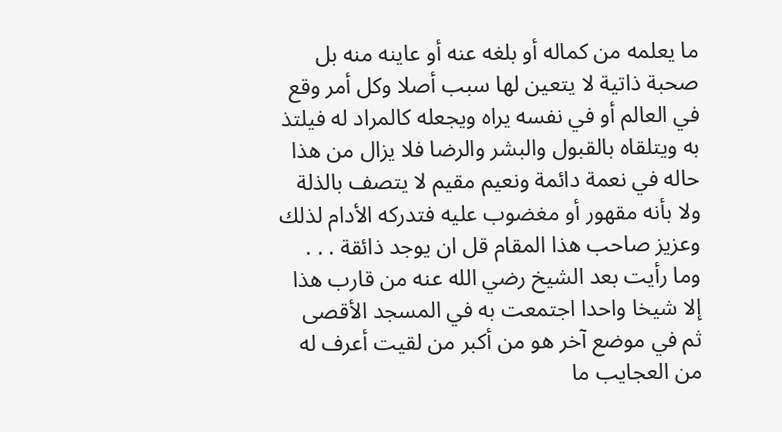ما يعلمه من كماله أو بلغه عنه أو عاينه منه بل صحبة ذاتية لا يتعين لها سبب أصلا وكل أمر وقع في العالم أو في نفسه يراه ويجعله كالمراد له فيلتذ به ويتلقاه بالقبول والبشر والرضا فلا يزال من هذا حاله في نعمة دائمة ونعيم مقيم لا يتصف بالذلة ولا بأنه مقهور أو مغضوب عليه فتدركه الأدام لذلك وعزيز صاحب هذا المقام قل ان يوجد ذائقة . . . وما رأيت بعد الشيخ رضي الله عنه من قارب هذا إلا شيخا واحدا اجتمعت به في المسجد الأقصى ثم في موضع آخر هو من أكبر من لقيت أعرف له من العجايب ما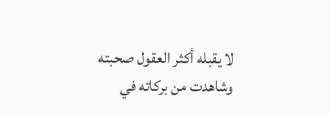لا يقبله أكثر العقول صحبته وشاهدت من بركاته في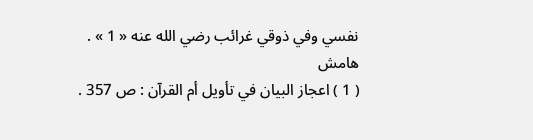نفسي وفي ذوقي غرائب رضي الله عنه « 1 » .
هامش
( 1 ) اعجاز البيان في تأويل أم القرآن : ص 357 .